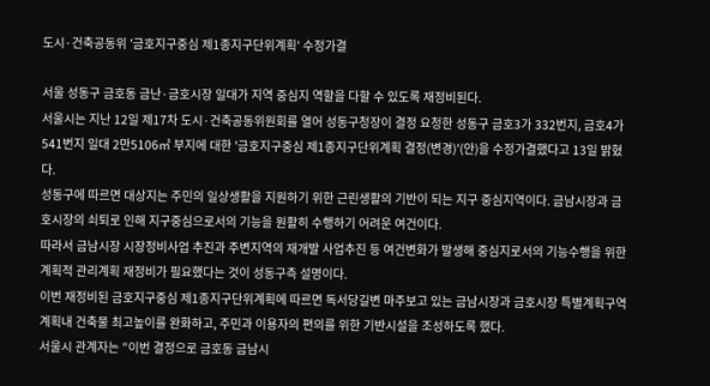도시·건축공동위 '금호지구중심 제1종지구단위계획' 수정가결

서울 성동구 금호동 금난·금호시장 일대가 지역 중심지 역할을 다할 수 있도록 재정비된다.
서울시는 지난 12일 제17차 도시·건축공동위원회를 열어 성동구청장이 결정 요청한 성동구 금호3가 332번지, 금호4가 541번지 일대 2만5106㎡ 부지에 대한 '금호지구중심 제1종지구단위계획 결정(변경)'(안)을 수정가결했다고 13일 밝혔다.
성동구에 따르면 대상지는 주민의 일상생활을 지원하기 위한 근린생활의 기반이 되는 지구 중심지역이다. 금남시장과 금호시장의 쇠퇴로 인해 지구중심으로서의 기능을 원활히 수행하기 어려운 여건이다.
따라서 금남시장 시장정비사업 추진과 주변지역의 재개발 사업추진 등 여건변화가 발생해 중심지로서의 기능수행을 위한 계획적 관리계획 재정비가 필요했다는 것이 성동구측 설명이다.
이번 재정비된 금호지구중심 제1종지구단위계획에 따르면 독서당길변 마주보고 있는 금남시장과 금호시장 특별계획구역계획내 건축물 최고높이를 완화하고, 주민과 이용자의 편의를 위한 기반시설을 조성하도록 했다.
서울시 관계자는 "이번 결정으로 금호동 금남시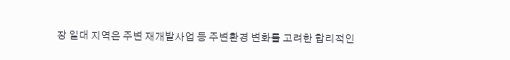장 일대 지역은 주변 재개발사업 등 주변환경 변화를 고려한 합리적인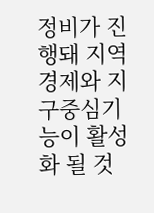정비가 진행돼 지역경제와 지구중심기능이 활성화 될 것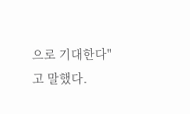으로 기대한다"고 말했다.